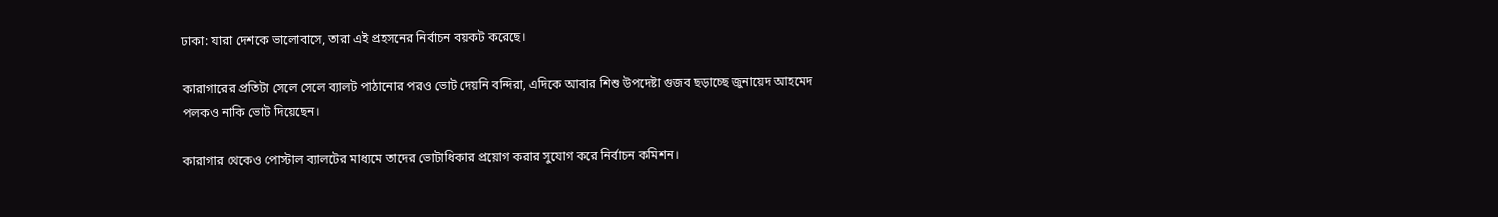ঢাকা: যারা দেশকে ভালোবাসে, তারা এই প্রহসনের নির্বাচন বয়কট করেছে।

কারাগারের প্রতিটা সেলে সেলে ব্যালট পাঠানোর পরও ভোট দেয়নি বন্দিরা, এদিকে আবার শিশু উপদেষ্টা গুজব ছড়াচ্ছে জুনায়েদ আহমেদ পলকও নাকি ভোট দিয়েছেন।

কারাগার থেকেও পোস্টাল ব্যালটের মাধ্যমে তাদের ভোটাধিকার প্রয়োগ করার সুযোগ করে নির্বাচন কমিশন।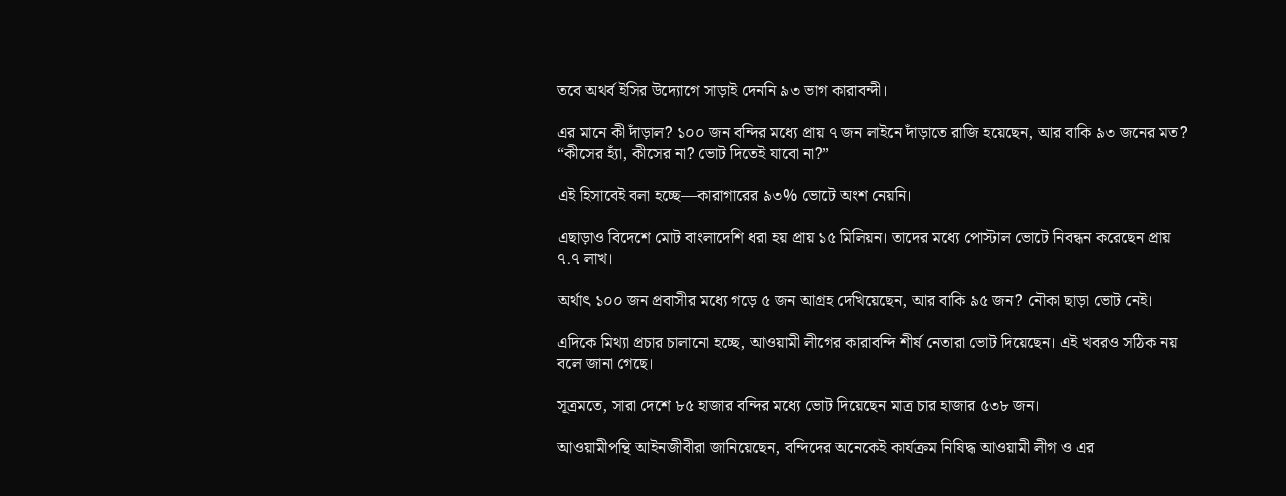তবে অথর্ব ইসির উদ্যোগে সাড়াই দেননি ৯৩ ভাগ কারাবন্দী।

এর মানে কী দাঁড়াল? ১০০ জন বন্দির মধ্যে প্রায় ৭ জন লাইনে দাঁড়াতে রাজি হয়েছেন, আর বাকি ৯৩ জনের মত? “কীসের হ্যাঁ, কীসের না? ভোট দিতেই যাবো না?”

এই হিসাবেই বলা হচ্ছে—কারাগারের ৯৩% ভোটে অংশ নেয়নি।

এছাড়াও বিদেশে মোট বাংলাদেশি ধরা হয় প্রায় ১৫ মিলিয়ন। তাদের মধ্যে পোস্টাল ভোটে নিবন্ধন করেছেন প্রায় ৭.৭ লাখ।

অর্থাৎ ১০০ জন প্রবাসীর মধ্যে গড়ে ৫ জন আগ্রহ দেখিয়েছেন, আর বাকি ৯৫ জন? নৌকা ছাড়া ভোট নেই।

এদিকে মিথ্যা প্রচার চালানো হচ্ছে, আওয়ামী লীগের কারাবন্দি শীর্ষ নেতারা ভোট দিয়েছেন। এই খবরও সঠিক নয় বলে জানা গেছে।

সূত্রমতে, সারা দেশে ৮৫ হাজার বন্দির মধ্যে ভোট দিয়েছেন মাত্র চার হাজার ৫৩৮ জন।

আওয়ামীপন্থি আইনজীবীরা জানিয়েছেন, বন্দিদের অনেকেই কার্যক্রম নিষিদ্ধ আওয়ামী লীগ ও এর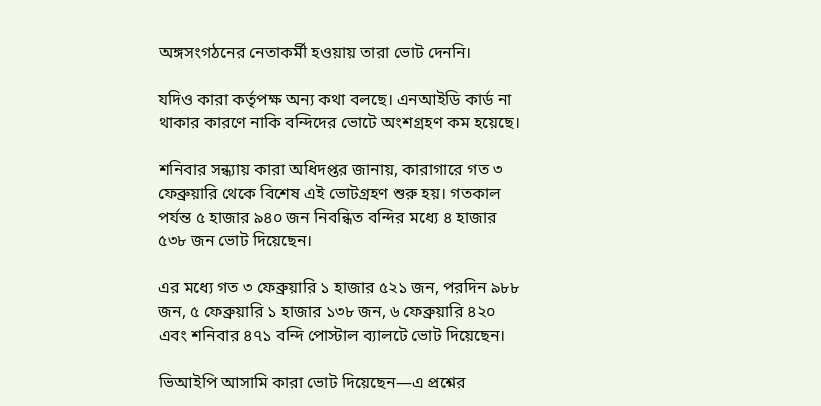অঙ্গসংগঠনের নেতাকর্মী হওয়ায় তারা ভোট দেননি।

যদিও কারা কর্তৃপক্ষ অন্য কথা বলছে। এনআইডি কার্ড না থাকার কারণে নাকি বন্দিদের ভোটে অংশগ্রহণ কম হয়েছে।

শনিবার সন্ধ্যায় কারা অধিদপ্তর জানায়, কারাগারে গত ৩ ফেব্রুয়ারি থেকে বিশেষ এই ভোটগ্রহণ শুরু হয়। গতকাল পর্যন্ত ৫ হাজার ৯৪০ জন নিবন্ধিত বন্দির মধ্যে ৪ হাজার ৫৩৮ জন ভোট দিয়েছেন।

এর মধ্যে গত ৩ ফেব্রুয়ারি ১ হাজার ৫২১ জন, পরদিন ৯৮৮ জন, ৫ ফেব্রুয়ারি ১ হাজার ১৩৮ জন, ৬ ফেব্রুয়ারি ৪২০ এবং শনিবার ৪৭১ বন্দি পোস্টাল ব্যালটে ভোট দিয়েছেন।

ভিআইপি আসামি কারা ভোট দিয়েছেন—এ প্রশ্নের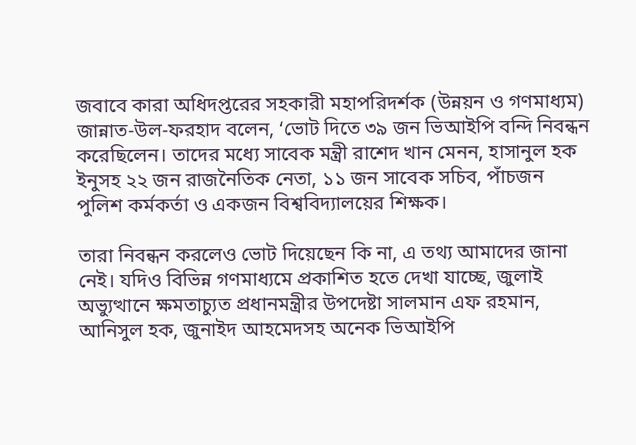জবাবে কারা অধিদপ্তরের সহকারী মহাপরিদর্শক (উন্নয়ন ও গণমাধ্যম)
জান্নাত-উল-ফরহাদ বলেন, ‘ভোট দিতে ৩৯ জন ভিআইপি বন্দি নিবন্ধন করেছিলেন। তাদের মধ্যে সাবেক মন্ত্রী রাশেদ খান মেনন, হাসানুল হক ইনুসহ ২২ জন রাজনৈতিক নেতা, ১১ জন সাবেক সচিব, পাঁচজন পুলিশ কর্মকর্তা ও একজন বিশ্ববিদ্যালয়ের শিক্ষক।

তারা নিবন্ধন করলেও ভোট দিয়েছেন কি না, এ তথ্য আমাদের জানা নেই। যদিও বিভিন্ন গণমাধ্যমে প্রকাশিত হতে দেখা যাচ্ছে, জুলাই অভ্যুত্থানে ক্ষমতাচ্যুত প্রধানমন্ত্রীর উপদেষ্টা সালমান এফ রহমান, আনিসুল হক, জুনাইদ আহমেদসহ অনেক ভিআইপি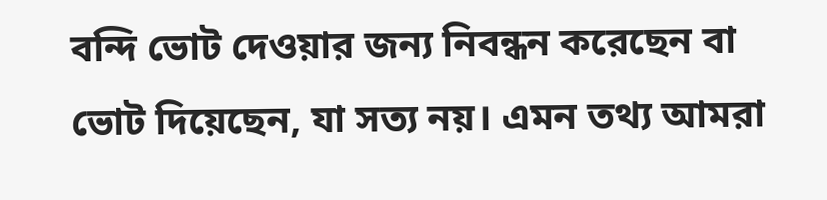বন্দি ভোট দেওয়ার জন্য নিবন্ধন করেছেন বা ভোট দিয়েছেন, যা সত্য নয়। এমন তথ্য আমরা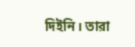দিইনি। তারা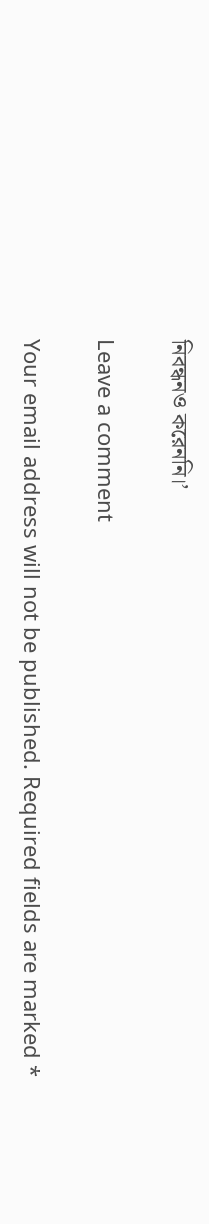নিবন্ধনও করেননি।’

Leave a comment

Your email address will not be published. Required fields are marked *